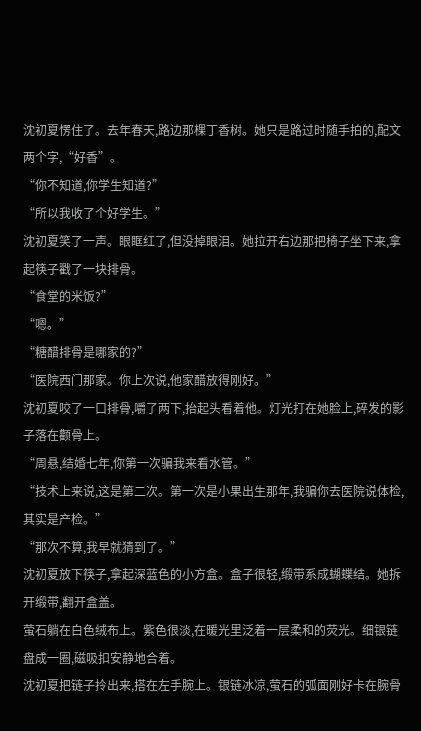沈初夏愣住了。去年春天,路边那棵丁香树。她只是路过时随手拍的,配文两个字,“好香”。
“你不知道,你学生知道?”
“所以我收了个好学生。”
沈初夏笑了一声。眼眶红了,但没掉眼泪。她拉开右边那把椅子坐下来,拿起筷子戳了一块排骨。
“食堂的米饭?”
“嗯。”
“糖醋排骨是哪家的?”
“医院西门那家。你上次说,他家醋放得刚好。”
沈初夏咬了一口排骨,嚼了两下,抬起头看着他。灯光打在她脸上,碎发的影子落在颧骨上。
“周悬,结婚七年,你第一次骗我来看水管。”
“技术上来说,这是第二次。第一次是小果出生那年,我骗你去医院说体检,其实是产检。”
“那次不算,我早就猜到了。”
沈初夏放下筷子,拿起深蓝色的小方盒。盒子很轻,缎带系成蝴蝶结。她拆开缎带,翻开盒盖。
萤石躺在白色绒布上。紫色很淡,在暖光里泛着一层柔和的荧光。细银链盘成一圈,磁吸扣安静地合着。
沈初夏把链子拎出来,搭在左手腕上。银链冰凉,萤石的弧面刚好卡在腕骨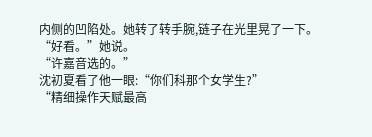内侧的凹陷处。她转了转手腕,链子在光里晃了一下。
“好看。”她说。
“许嘉音选的。”
沈初夏看了他一眼:“你们科那个女学生?”
“精细操作天赋最高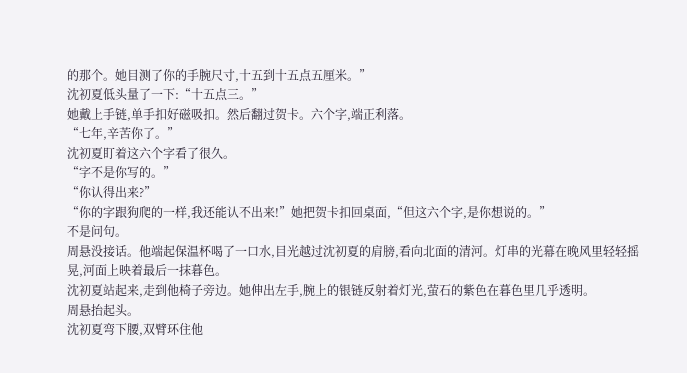的那个。她目测了你的手腕尺寸,十五到十五点五厘米。”
沈初夏低头量了一下:“十五点三。”
她戴上手链,单手扣好磁吸扣。然后翻过贺卡。六个字,端正利落。
“七年,辛苦你了。”
沈初夏盯着这六个字看了很久。
“字不是你写的。”
“你认得出来?”
“你的字跟狗爬的一样,我还能认不出来!”她把贺卡扣回桌面,“但这六个字,是你想说的。”
不是问句。
周悬没接话。他端起保温杯喝了一口水,目光越过沈初夏的肩膀,看向北面的清河。灯串的光幕在晚风里轻轻摇晃,河面上映着最后一抹暮色。
沈初夏站起来,走到他椅子旁边。她伸出左手,腕上的银链反射着灯光,萤石的紫色在暮色里几乎透明。
周悬抬起头。
沈初夏弯下腰,双臂环住他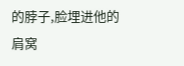的脖子,脸埋进他的肩窝